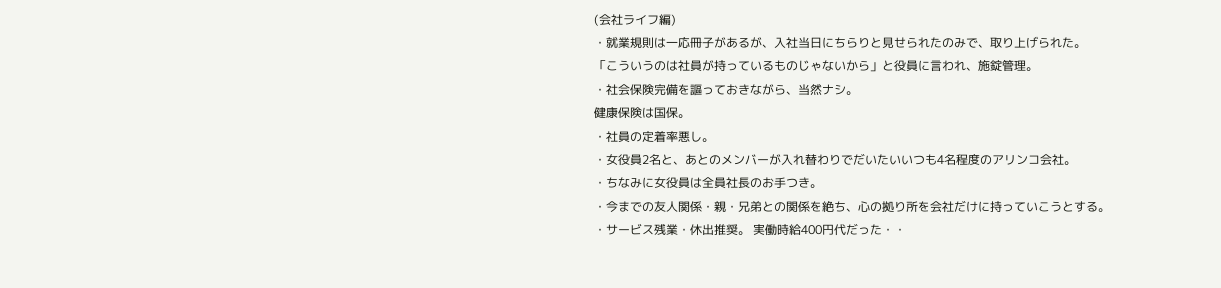(会社ライフ編)
・就業規則は一応冊子があるが、入社当日にちらりと見せられたのみで、取り上げられた。
「こういうのは社員が持っているものじゃないから」と役員に言われ、施錠管理。
・社会保険完備を謳っておきながら、当然ナシ。
健康保険は国保。
・社員の定着率悪し。
・女役員2名と、あとのメンバーが入れ替わりでだいたいいつも4名程度のアリンコ会社。
・ちなみに女役員は全員社長のお手つき。
・今までの友人関係・親・兄弟との関係を絶ち、心の拠り所を会社だけに持っていこうとする。
・サービス残業・休出推奨。 実働時給400円代だった・・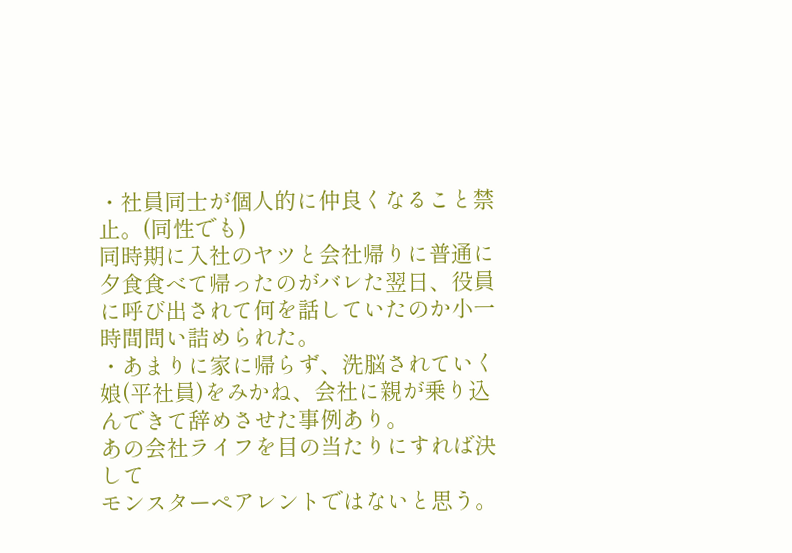・社員同士が個人的に仲良くなること禁止。(同性でも)
同時期に入社のヤツと会社帰りに普通に夕食食べて帰ったのがバレた翌日、役員に呼び出されて何を話していたのか小一時間問い詰められた。
・あまりに家に帰らず、洗脳されていく娘(平社員)をみかね、会社に親が乗り込んできて辞めさせた事例あり。
あの会社ライフを目の当たりにすれば決して
モンスターペアレントではないと思う。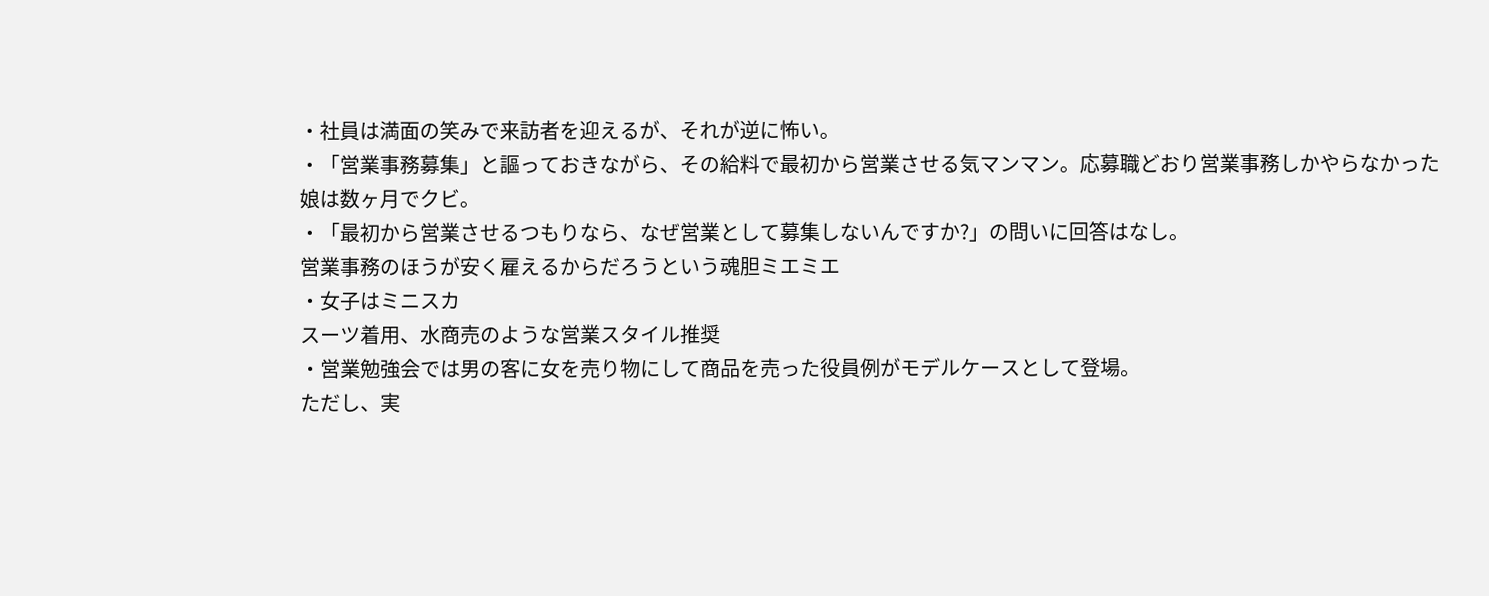・社員は満面の笑みで来訪者を迎えるが、それが逆に怖い。
・「営業事務募集」と謳っておきながら、その給料で最初から営業させる気マンマン。応募職どおり営業事務しかやらなかった娘は数ヶ月でクビ。
・「最初から営業させるつもりなら、なぜ営業として募集しないんですか?」の問いに回答はなし。
営業事務のほうが安く雇えるからだろうという魂胆ミエミエ
・女子はミニスカ
スーツ着用、水商売のような営業スタイル推奨
・営業勉強会では男の客に女を売り物にして商品を売った役員例がモデルケースとして登場。
ただし、実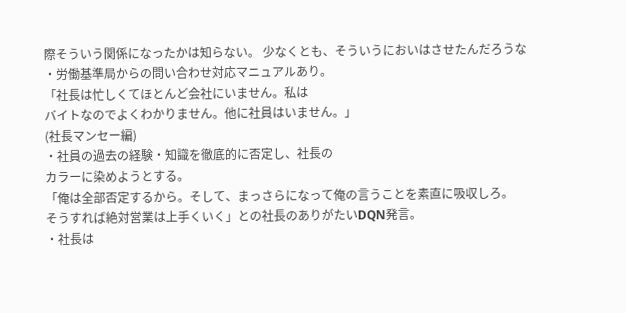際そういう関係になったかは知らない。 少なくとも、そういうにおいはさせたんだろうな
・労働基準局からの問い合わせ対応マニュアルあり。
「社長は忙しくてほとんど会社にいません。私は
バイトなのでよくわかりません。他に社員はいません。」
(社長マンセー編)
・社員の過去の経験・知識を徹底的に否定し、社長の
カラーに染めようとする。
「俺は全部否定するから。そして、まっさらになって俺の言うことを素直に吸収しろ。
そうすれば絶対営業は上手くいく」との社長のありがたいDQN発言。
・社長は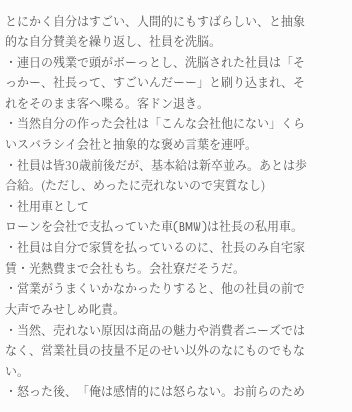とにかく自分はすごい、人間的にもすばらしい、と抽象的な自分賛美を繰り返し、社員を洗脳。
・連日の残業で頭がボーっとし、洗脳された社員は「そっかー、社長って、すごいんだーー」と刷り込まれ、それをそのまま客へ喋る。客ドン退き。
・当然自分の作った会社は「こんな会社他にない」くらいスバラシイ会社と抽象的な褒め言葉を連呼。
・社員は皆30歳前後だが、基本給は新卒並み。あとは歩合給。(ただし、めったに売れないので実質なし)
・社用車として
ローンを会社で支払っていた車(BMW)は社長の私用車。
・社員は自分で家賃を払っているのに、社長のみ自宅家賃・光熱費まで会社もち。会社寮だそうだ。
・営業がうまくいかなかったりすると、他の社員の前で大声でみせしめ叱責。
・当然、売れない原因は商品の魅力や消費者ニーズではなく、営業社員の技量不足のせい以外のなにものでもない。
・怒った後、「俺は感情的には怒らない。お前らのため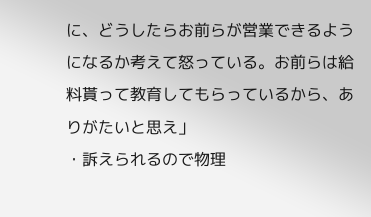に、どうしたらお前らが営業できるようになるか考えて怒っている。お前らは給料貰って教育してもらっているから、ありがたいと思え」
・訴えられるので物理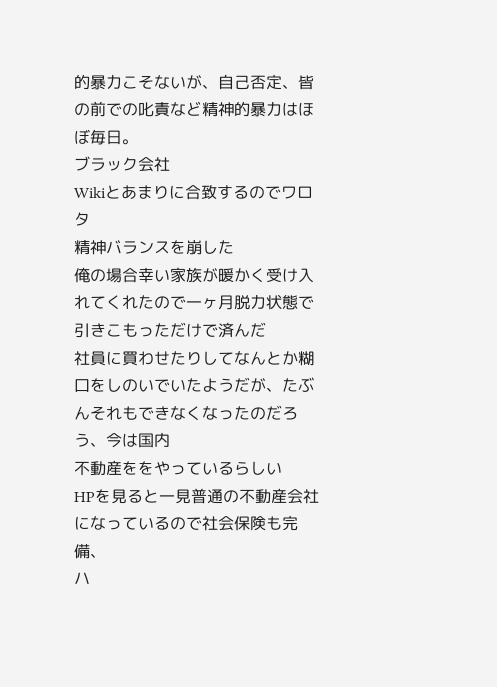的暴力こそないが、自己否定、皆の前での叱責など精神的暴力はほぼ毎日。
ブラック会社
Wikiとあまりに合致するのでワロタ
精神バランスを崩した
俺の場合幸い家族が暖かく受け入れてくれたので一ヶ月脱力状態で引きこもっただけで済んだ
社員に買わせたりしてなんとか糊口をしのいでいたようだが、たぶんそれもできなくなったのだろう、今は国内
不動産ををやっているらしい
HPを見ると一見普通の不動産会社になっているので社会保険も完備、
ハ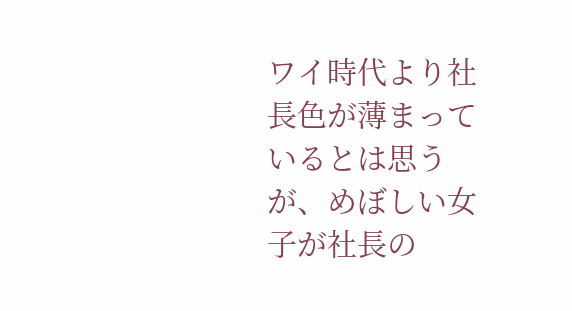ワイ時代より社長色が薄まっているとは思うが、めぼしい女子が社長の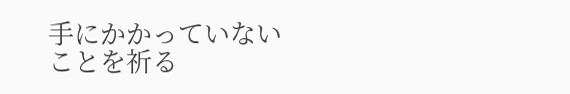手にかかっていないことを祈る